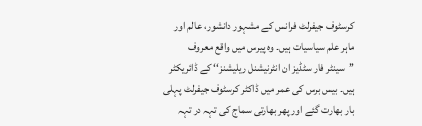کرسٹوف جیفرلٹ فرانس کے مشہور دانشور، عالم اور ماہر علم سیاسیات ہیں۔ وہ پیرس میں واقع معروف ’’سینٹر فار سٹڈیز ان انٹرنیشنل ریلیشنز‘‘ کے ڈائریکٹر ہیں۔ بیس برس کی عمر میں ڈاکٹر کرسٹوف جیفرلٹ پہلی بار بھارت گئے اور پھر بھارتی سماج کی تہہ در تہہ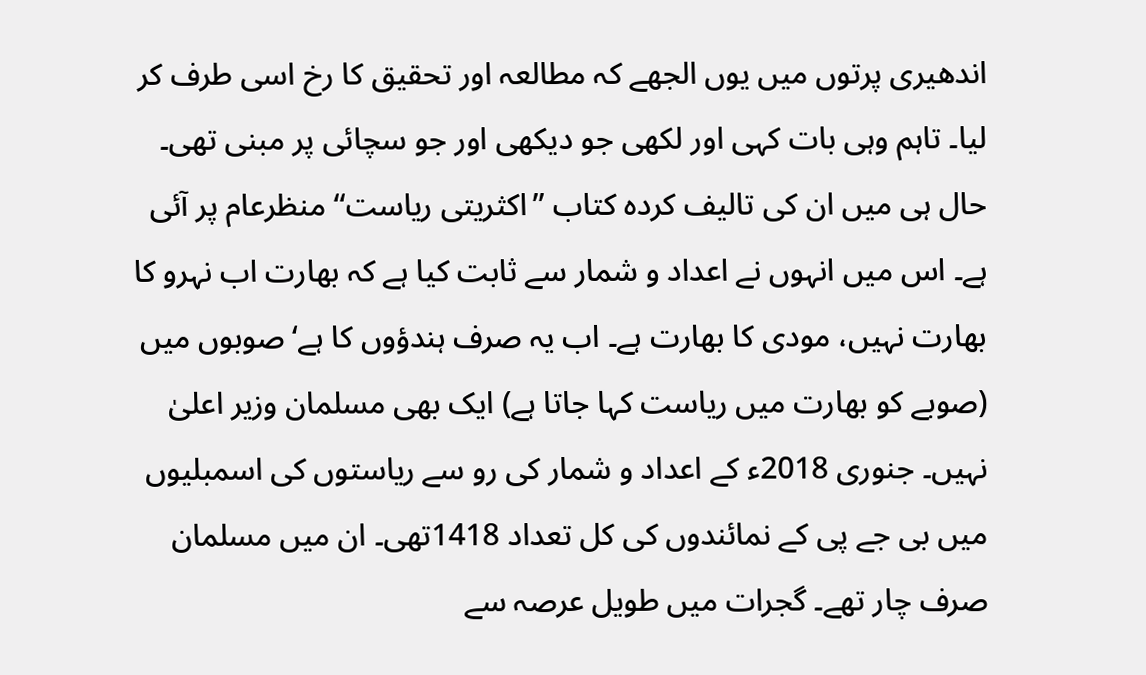اندھیری پرتوں میں یوں الجھے کہ مطالعہ اور تحقیق کا رخ اسی طرف کر لیا۔ تاہم وہی بات کہی اور لکھی جو دیکھی اور جو سچائی پر مبنی تھی۔ حال ہی میں ان کی تالیف کردہ کتاب ’’اکثریتی ریاست‘‘ منظرعام پر آئی ہے۔ اس میں انہوں نے اعداد و شمار سے ثابت کیا ہے کہ بھارت اب نہرو کا بھارت نہیں، مودی کا بھارت ہے۔ اب یہ صرف ہندؤوں کا ہے‘ صوبوں میں (صوبے کو بھارت میں ریاست کہا جاتا ہے) ایک بھی مسلمان وزیر اعلیٰ نہیں۔ جنوری 2018ء کے اعداد و شمار کی رو سے ریاستوں کی اسمبلیوں میں بی جے پی کے نمائندوں کی کل تعداد 1418تھی۔ ان میں مسلمان صرف چار تھے۔ گجرات میں طویل عرصہ سے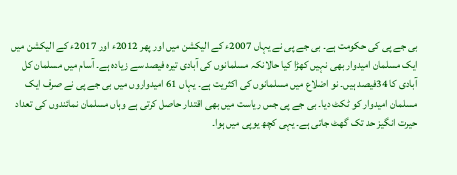بی جے پی کی حکومت ہے۔ بی جے پی نے یہاں 2007ء کے الیکشن میں اور پھر 2012ء اور 2017ء کے الیکشن میں ایک مسلمان امیدوار بھی نہیں کھڑا کیا حالانکہ مسلمانوں کی آبادی تیرہ فیصد سے زیادہ ہے۔ آسام میں مسلمان کل آبادی کا 34فیصد ہیں۔ نو اضلاع میں مسلمانوں کی اکثریت ہے۔ یہاں 61 امیدواروں میں بی جے پی نے صرف ایک مسلمان امیدوار کو ٹکٹ دیا۔ بی جے پی جس ریاست میں بھی اقتدار حاصل کرتی ہے وہاں مسلمان نمائندوں کی تعداد حیرت انگیز حد تک گھٹ جاتی ہے۔ یہی کچھ یوپی میں ہوا۔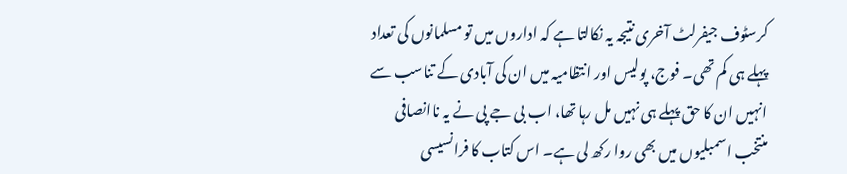کرسٹوف جیفرلٹ آخری نتیجہ یہ نکالتا ہے کہ اداروں میں تو مسلمانوں کی تعداد پہلے ہی کم تھی۔ فوج، پولیس اور انتظامیہ میں ان کی آبادی کے تناسب سے انہیں ان کا حق پہلے ہی نہیں مل رہا تھا، اب بی جے پی نے یہ ناانصافی منتخب اسمبلیوں میں بھی روا رکھ لی ہے۔ اس کتاب کا فرانسیسی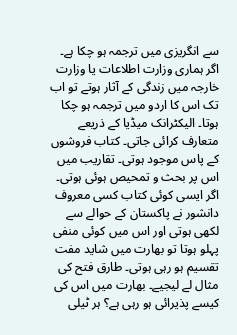سے انگریزی میں ترجمہ ہو چکا ہے۔ اگر ہماری وزارت اطلاعات یا وزارت خارجہ میں زندگی کے آثار ہوتے تو اب تک اس کا اردو میں ترجمہ ہو چکا ہوتا۔ الیکٹرانک میڈیا کے ذریعے متعارف کرائی جاتی۔ کتاب فروشوں کے پاس موجود ہوتی۔ تقاریب میں اس پر بحث و تمحیص ہوئی ہوتی۔ اگر ایسی کوئی کتاب کسی معروف دانشور نے پاکستان کے حوالے سے لکھی ہوتی اور اس میں کوئی منفی پہلو ہوتا تو بھارت میں شاید مفت تقسیم ہو رہی ہوتی۔ طارق فتح کی مثال لے لیجیے۔ بھارت میں اس کی کیسے پذیرائی ہو رہی ہے؟ ہر ٹیلی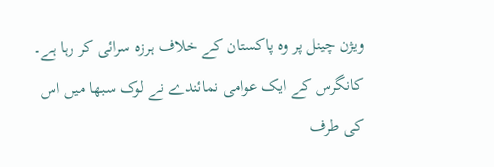ویژن چینل پر وہ پاکستان کے خلاف ہرزہ سرائی کر رہا ہے۔ کانگرس کے ایک عوامی نمائندے نے لوک سبھا میں اس کی طرف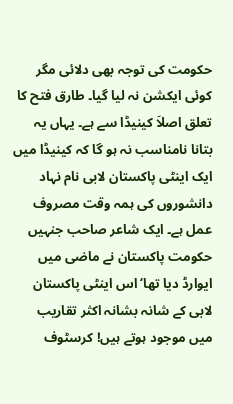حکومت کی توجہ بھی دلائی مگر کوئی ایکشن نہ لیا گیا۔ طارق فتح کا تعلق اصلاَ کینیڈا سے ہے۔ یہاں یہ بتانا نامناسب نہ ہو گا کہ کینیڈا میں ایک اینٹی پاکستان لابی نام نہاد دانشوروں کی ہمہ وقت مصروف عمل ہے۔ ایک شاعر صاحب جنہیں حکومت پاکستان نے ماضی میں ایوارڈ دیا تھا‘ اس اینٹی پاکستان لابی کے شانہ بشانہ اکثر تقاریب میں موجود ہوتے ہیں! کرسٹوف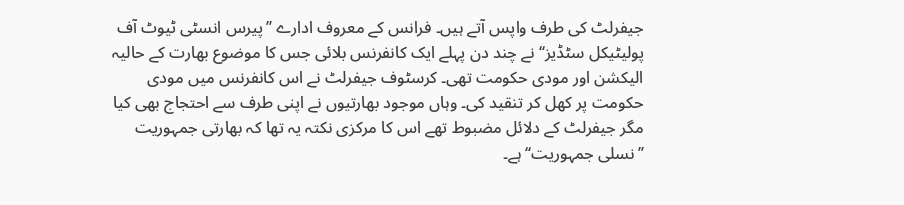جیفرلٹ کی طرف واپس آتے ہیں۔ فرانس کے معروف ادارے ’’پیرس انسٹی ٹیوٹ آف پولیٹیکل سٹڈیز‘‘ نے چند دن پہلے ایک کانفرنس بلائی جس کا موضوع بھارت کے حالیہ الیکشن اور مودی حکومت تھی۔ کرسٹوف جیفرلٹ نے اس کانفرنس میں مودی حکومت پر کھل کر تنقید کی۔ وہاں موجود بھارتیوں نے اپنی طرف سے احتجاج بھی کیا مگر جیفرلٹ کے دلائل مضبوط تھے اس کا مرکزی نکتہ یہ تھا کہ بھارتی جمہوریت ’’نسلی جمہوریت‘‘ ہے۔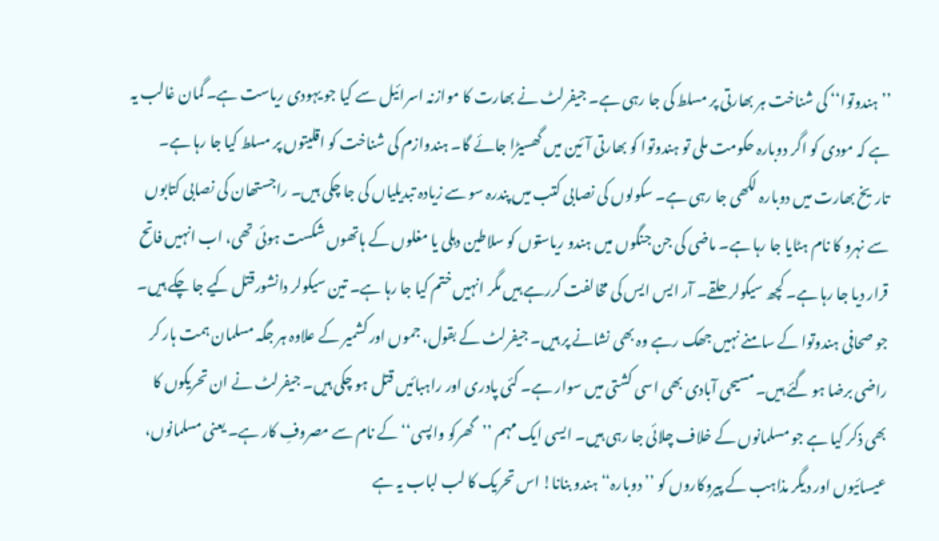’’ہندوتوا‘‘ کی شناخت ہر بھارتی پر مسلط کی جا رہی ہے۔ جیفرلٹ نے بھارت کا موازنہ اسرائیل سے کیا جو یہودی ریاست ہے۔ گمان غالب یہ ہے کہ مودی کو اگر دوبارہ حکومت ملی تو ہندوتوا کو بھارتی آئین میں گھسیڑا جائے گا۔ ہندوازم کی شناخت کو اقلیتوں پر مسلط کیا جا رہا ہے۔ تاریخ بھارت میں دوبارہ لکھی جا رہی ہے۔ سکولوں کی نصابی کتب میں پندرہ سو سے زیادہ تبدیلیاں کی جا چکی ہیں۔ راجستھان کی نصابی کتابوں سے نہرو کا نام ہٹایا جا رہا ہے۔ ماضی کی جن جنگوں میں ہندو ریاستوں کو سلاطین دہلی یا مغلوں کے ہاتھوں شکست ہوئی تھی، اب انہیں فاتح قرار دیا جا رہا ہے۔ کچھ سیکولر حلقے۔ آر ایس ایس کی مخالفت کررہے ہیں مگر انہیں ختم کیا جا رہا ہے۔ تین سیکولر دانشورقتل کیے جا چکے ہیں۔ جو صحافی ہندوتوا کے سامنے نہیں جھک رہے وہ بھی نشانے پر ہیں۔ جیفرلٹ کے بقول، جموں اور کشمیر کے علاوہ ہر جگہ مسلمان ہمت ہار کر راضی برضا ہو گئے ہیں۔ مسیحی آبادی بھی اسی کشتی میں سوار ہے۔ کئی پادری اور راہبائیں قتل ہو چکی ہیں۔ جیفرلٹ نے ان تحریکوں کا بھی ذکر کیا ہے جو مسلمانوں کے خلاف چلائی جا رہی ہیں۔ ایسی ایک مہم ’’گھرکو واپسی‘‘ کے نام سے مصروفِ کار ہے۔ یعنی مسلمانوں، عیسائیوں اور دیگر مذاہب کے پیروکاروں کو ’’دوبارہ‘‘ ہندو بنانا! اس تحریک کا لب لباب یہ ہے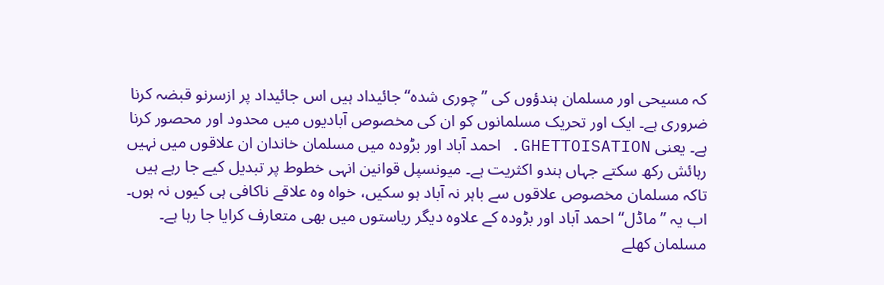کہ مسیحی اور مسلمان ہندؤوں کی ’’چوری شدہ‘‘ جائیداد ہیں اس جائیداد پر ازسرنو قبضہ کرنا ضروری ہے۔ ایک اور تحریک مسلمانوں کو ان کی مخصوص آبادیوں میں محدود اور محصور کرنا ہے۔ یعنی GHETTOISATION. احمد آباد اور بڑودہ میں مسلمان خاندان ان علاقوں میں نہیں رہائش رکھ سکتے جہاں ہندو اکثریت ہے۔ میونسپل قوانین انہی خطوط پر تبدیل کیے جا رہے ہیں تاکہ مسلمان مخصوص علاقوں سے باہر نہ آباد ہو سکیں، خواہ وہ علاقے ناکافی ہی کیوں نہ ہوں۔ اب یہ ’’ماڈل‘‘ احمد آباد اور بڑودہ کے علاوہ دیگر ریاستوں میں بھی متعارف کرایا جا رہا ہے۔ مسلمان کھلے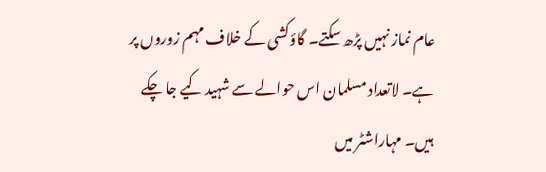عام نماز نہیں پڑھ سکتے۔ گاؤکشی کے خلاف مہم زوروں پر ہے۔ لاتعداد مسلمان اس حوالے سے شہید کیے جا چکے ہیں۔ مہاراشٹر میں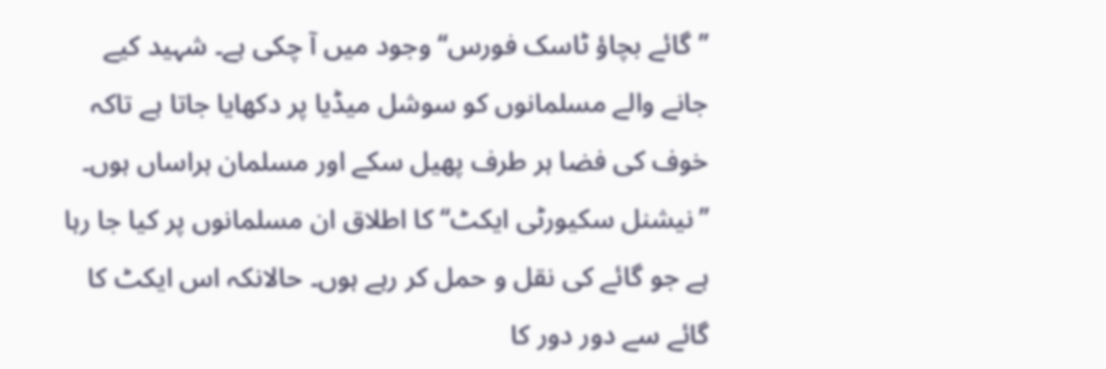’’گائے بچاؤ ٹاسک فورس‘‘ وجود میں آ چکی ہے۔ شہید کیے جانے والے مسلمانوں کو سوشل میڈیا پر دکھایا جاتا ہے تاکہ خوف کی فضا ہر طرف پھیل سکے اور مسلمان ہراساں ہوں۔ ’’نیشنل سکیورٹی ایکٹ‘‘ کا اطلاق ان مسلمانوں پر کیا جا رہا ہے جو گائے کی نقل و حمل کر رہے ہوں۔ حالانکہ اس ایکٹ کا گائے سے دور دور کا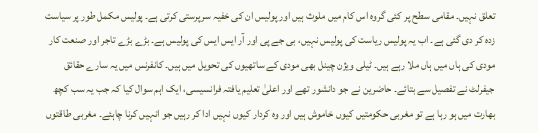تعلق نہیں۔ مقامی سطح پر کئی گروہ اس کام میں ملوث ہیں اور پولیس ان کی خفیہ سرپرستی کرتی ہے۔ پولیس مکمل طور پر سیاست زدہ کر دی گئی ہے۔ اب یہ پولیس ریاست کی پولیس نہیں، بی جے پی اور آر ایس ایس کی پولیس ہے۔ بڑے بڑے تاجر اور صنعت کار مودی کی ہاں میں ہاں ملا رہے ہیں۔ ٹیلی ویژن چینل بھی مودی کے ساتھیوں کی تحویل میں ہیں۔ کانفرنس میں یہ سارے حقائق جیفرلٹ نے تفصیل سے بتائے۔ حاضرین نے جو دانشور تھے اور اعلیٰ تعلیم یافتہ فرانسیسی، ایک اہم سوال کیا کہ جب یہ سب کچھ بھارت میں ہو رہا ہے تو مغربی حکومتیں کیوں خاموش ہیں اور وہ کردار کیوں نہیں ادا کر رہیں جو انہیں کرنا چاہئے۔ مغربی طاقتوں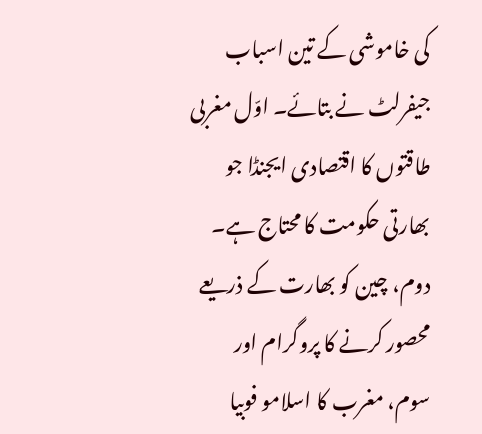کی خاموشی کے تین اسباب جیفرلٹ نے بتائے۔ اوّل مغربی طاقتوں کا اقتصادی ایجنڈا جو بھارتی حکومت کا محتاج ہے۔ دوم، چین کو بھارت کے ذریعے محصور کرنے کا پروگرام اور سوم، مغرب کا اسلامو فوبیا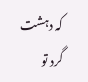کہ دہشت گرد تو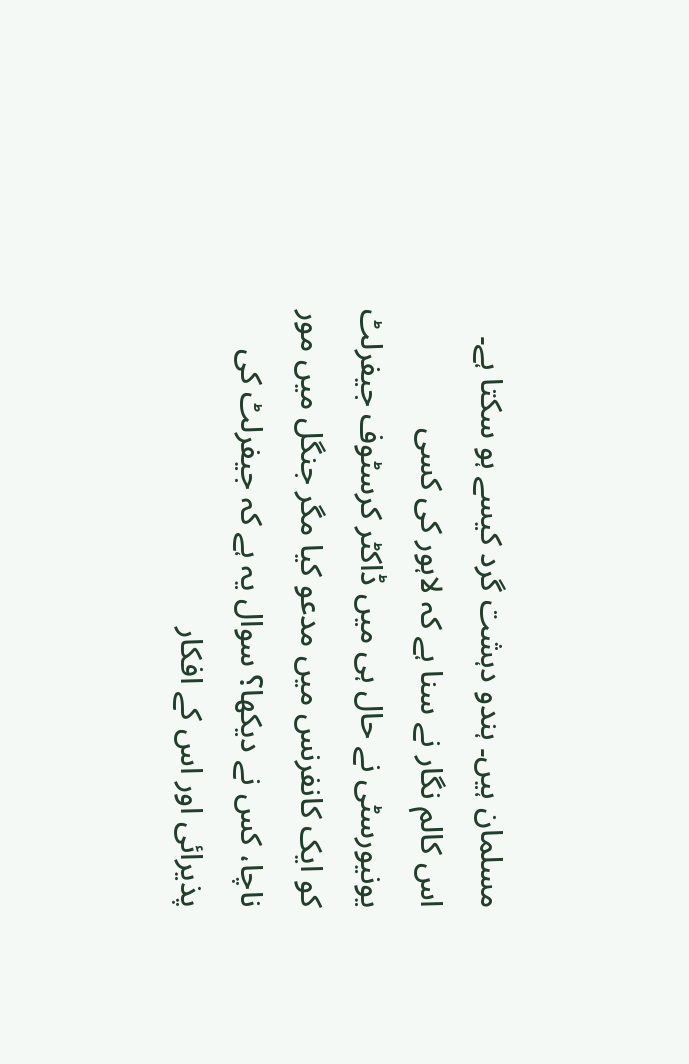مسلمان ہیں۔ ہندو دہشت گرد کیسے ہو سکتا ہے۔ اس کالم نگار نے سنا ہے کہ لاہور کی کسی یونیورسٹی نے حال ہی میں ڈاکٹر کرسٹوف جیفرلٹ کو ایک کانفرنس میں مدعو کیا مگر جنگل میں مور ناچا، کس نے دیکھا؟ سوال یہ ہے کہ جیفرلٹ کی پذیرائی اور اس کے افکار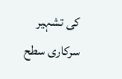کی تشہیر سرکاری سطح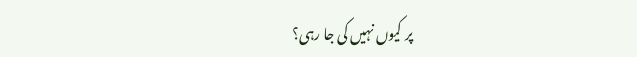پر کیوں نہیں کی جا رہی؟